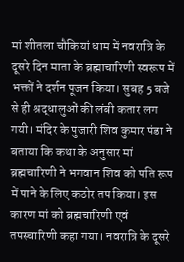मां शीतला चौकियां धाम में नवरात्रि के दूसरे दिन माता के ब्रह्माचारिणी स्वरूप में भक्तों ने दर्शन पूजन किया। सुबह 5 बजे से ही श्रद्धालुओं की लंबी कतार लग गयी। मंदिर के पुजारी शिव कुमार पंडा ने बताया कि कथा के अनुसार मां ब्रह्मचारिणी ने भगवान शिव को पति रूप में पाने के लिए कठोर तप किया। इस कारण मां को ब्रह्मचारिणी एवं तपस्चारिणी कहा गया। नवरात्रि के दूसरे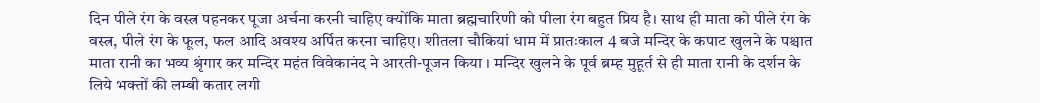दिन पीले रंग के वस्त्र पहनकर पूजा अर्चना करनी चाहिए क्योंकि माता ब्रह्मचारिणी को पीला रंग बहुत प्रिय है। साथ ही माता को पीले रंग के वस्त्र, पीले रंग के फूल, फल आदि अवश्य अर्पित करना चाहिए। शीतला चौकियां धाम में प्रातःकाल 4 बजे मन्दिर के कपाट खुलने के पश्चात माता रानी का भव्य श्रृंगार कर मन्दिर महंत विवेकानंद ने आरती-पूजन किया । मन्दिर खुलने के पूर्व ब्रम्ह मुहूर्त से ही माता रानी के दर्शन के लिये भक्तों की लम्बी कतार लगी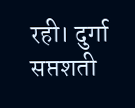रही। दुर्गा सप्तशती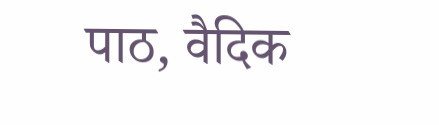पाठ, वैदिक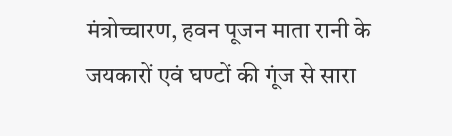मंत्रोच्चारण, हवन पूजन माता रानी के जयकारों एवं घण्टों की गूंज से सारा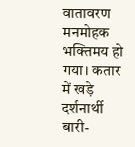वातावरण मनमोहक भक्तिमय हो गया। कतार में खड़े दर्शनार्थी बारी-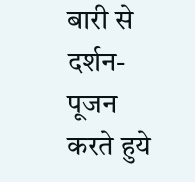बारी से दर्शन-पूजन करते हुये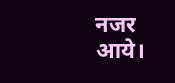नजर आये।